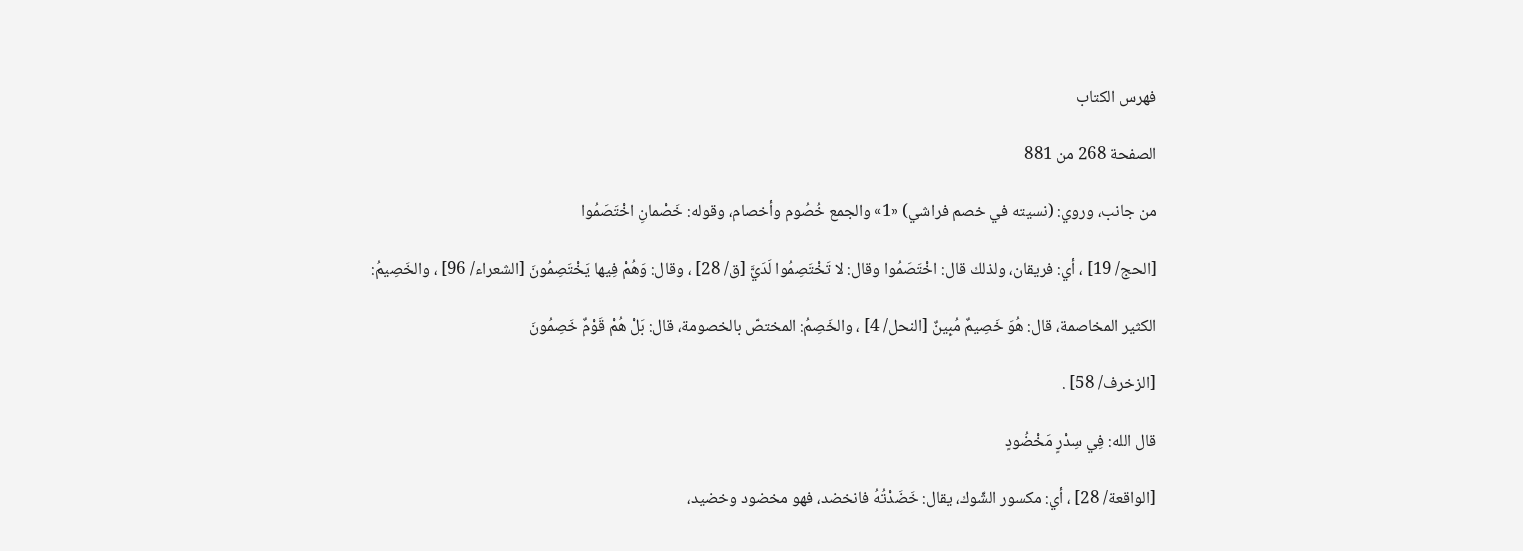فهرس الكتاب

الصفحة 268 من 881

من جانب، وروي: (نسيته في خصم فراشي) «1» والجمع خُصُوم وأخصام، وقوله: خَصْمانِ اخْتَصَمُوا

[الحج/ 19] ، أي: فريقان، ولذلك قال: اخْتَصَمُوا وقال: لا تَخْتَصِمُوا لَدَيَّ [ق/ 28] ، وقال: وَهُمْ فِيها يَخْتَصِمُونَ [الشعراء/ 96] ، والخَصِيمُ:

الكثير المخاصمة، قال: هُوَ خَصِيمٌ مُبِينٌ [النحل/ 4] ، والخَصِمُ: المختصّ بالخصومة، قال: بَلْ هُمْ قَوْمٌ خَصِمُونَ

[الزخرف/ 58] .

قال الله: فِي سِدْرٍ مَخْضُودٍ

[الواقعة/ 28] ، أي: مكسور الشّوك، يقال: خَضَدْتُهُ فانخضد، فهو مخضود وخضيد،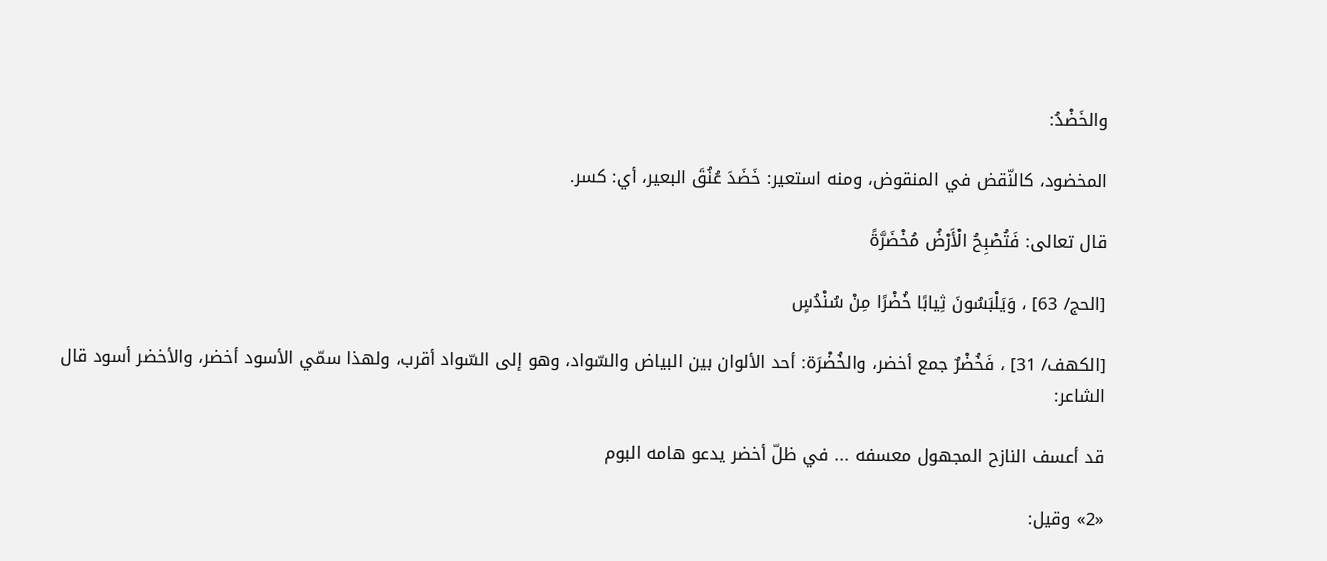والخَضْدُ:

المخضود، كالنّقض في المنقوض، ومنه استعير: خَضَدَ عُنُقَ البعير، أي: كسر.

قال تعالى: فَتُصْبِحُ الْأَرْضُ مُخْضَرَّةً

[الحج/ 63] ، وَيَلْبَسُونَ ثِيابًا خُضْرًا مِنْ سُنْدُسٍ

[الكهف/ 31] ، فَخُضْرٌ جمع أخضر، والخُضْرَة: أحد الألوان بين البياض والسّواد، وهو إلى السّواد أقرب، ولهذا سمّي الأسود أخضر، والأخضر أسود قال الشاعر:

قد أعسف النازح المجهول معسفه ... في ظلّ أخضر يدعو هامه البوم

«2» وقيل: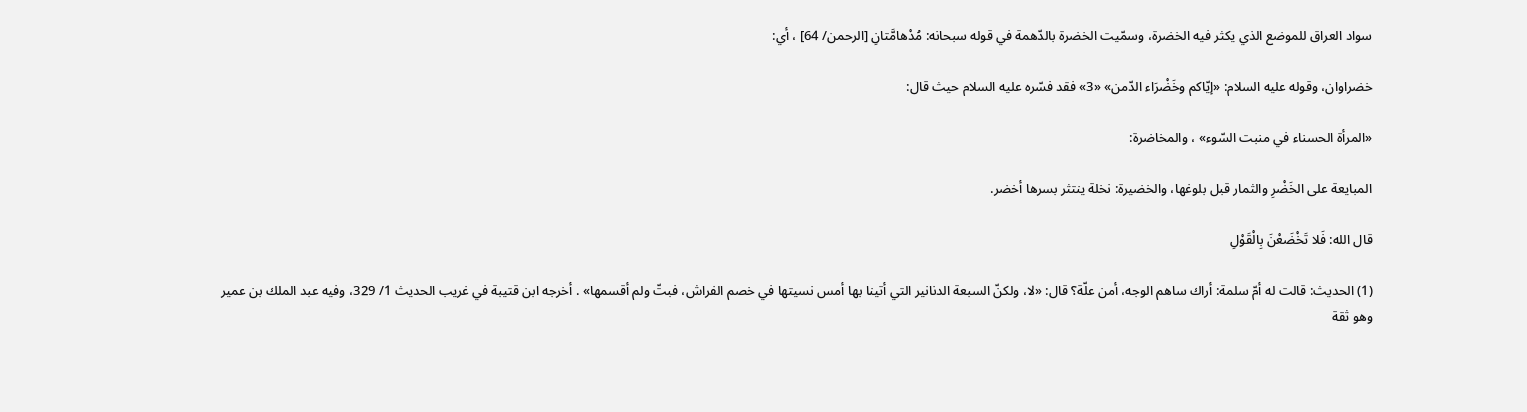سواد العراق للموضع الذي يكثر فيه الخضرة، وسمّيت الخضرة بالدّهمة في قوله سبحانه: مُدْهامَّتانِ [الرحمن/ 64] ، أي:

خضراوان، وقوله عليه السلام: «إيّاكم وخَضْرَاء الدّمن» «3» فقد فسّره عليه السلام حيث قال:

«المرأة الحسناء في منبت السّوء» ، والمخاضرة:

المبايعة على الخَضْرِ والثمار قبل بلوغها، والخضيرة: نخلة ينتثر بسرها أخضر.

قال الله: فَلا تَخْضَعْنَ بِالْقَوْلِ

(1) الحديث: قالت له أمّ سلمة: أراك ساهم الوجه، أمن علّة؟ قال: «لا، ولكنّ السبعة الدنانير التي أتينا بها أمس نسيتها في خصم الفراش، فبتّ ولم أقسمها» . أخرجه ابن قتيبة في غريب الحديث 1/ 329، وفيه عبد الملك بن عمير وهو ثقة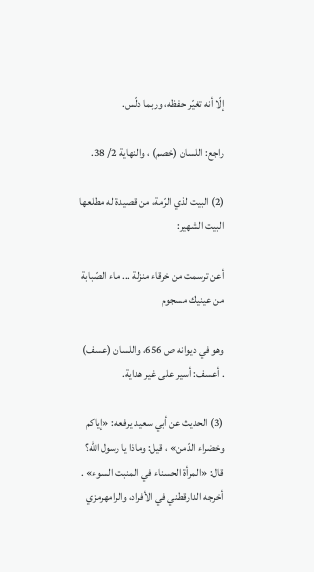إلّا أنه تغيّر حفظه، وربما دلّس.

راجع: اللسان (خصم) ، والنهاية 2/ 38.

(2) البيت لذي الرّمة، من قصيدة له مطلعها البيت الشهير:

أعن ترسمت من خرقاء منزلة ... ماء الصّبابة من عينيك مسجوم

وهو في ديوانه ص 656، واللسان (عسف) . أعسف: أسير على غير هداية.

(3) الحديث عن أبي سعيد يرفعه: «إياكم وخضراء الدّمن» ، قيل: وماذا يا رسول الله؟ قال: «المرأة الحسناء في المنبت السوء» . أخرجه الدارقطني في الأفراد، والرامهرمزي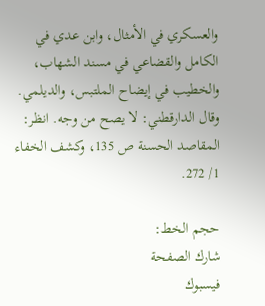والعسكري في الأمثال، وابن عدي في الكامل والقضاعي في مسند الشهاب، والخطيب في إيضاح الملتبس، والديلمي. وقال الدارقطني: لا يصح من وجه. انظر: المقاصد الحسنة ص 135، وكشف الخفاء 1/ 272.

حجم الخط:
شارك الصفحة
فيسبوك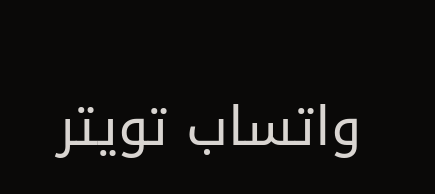واتساب تويتر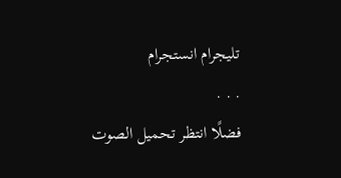تليجرام انستجرام
. . .
فضلًا انتظر تحميل الصوت